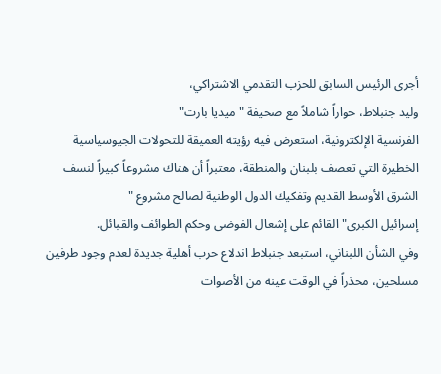أجرى الرئيس السابق للحزب التقدمي الاشتراكي،
وليد جنبلاط، حواراً شاملاً مع صحيفة "ميديا بارت"
الفرنسية الإلكترونية، استعرض فيه رؤيته العميقة للتحولات الجيوسياسية الخطيرة التي تعصف بلبنان والمنطقة، معتبراً أن هناك مشروعاً كبيراً لنسف
الشرق الأوسط القديم وتفكيك الدول الوطنية لصالح مشروع "
إسرائيل الكبرى" القائم على إشعال الفوضى وحكم الطوائف والقبائل.
وفي الشأن اللبناني، استبعد جنبلاط اندلاع حرب أهلية جديدة لعدم وجود طرفين مسلحين، محذراً في الوقت عينه من الأصوات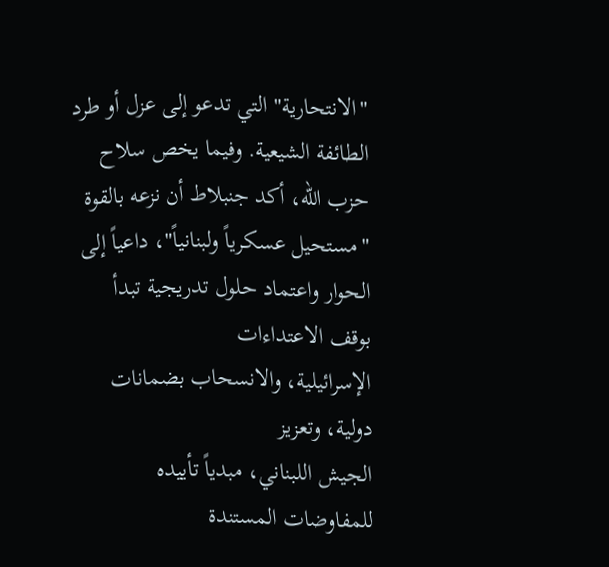"الانتحارية" التي تدعو إلى عزل أو طرد الطائفة الشيعية. وفيما يخص سلاح
حزب الله، أكد جنبلاط أن نزعه بالقوة "مستحيل عسكرياً ولبنانياً"، داعياً إلى الحوار واعتماد حلول تدريجية تبدأ بوقف الاعتداءات
الإسرائيلية، والانسحاب بضمانات دولية، وتعزيز
الجيش اللبناني، مبدياً تأييده للمفاوضات المستندة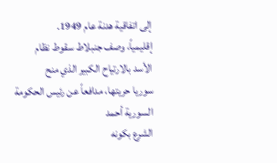إلى اتفاقية هدنة عام 1949.
إقليمياً، وصف جنبلاط سقوط نظام
الأسد بالارتياح الكبير الذي منح
سوريا حريتها، مدافعاً عن رئيس الحكومة
السورية أحمد
الشرع بكونه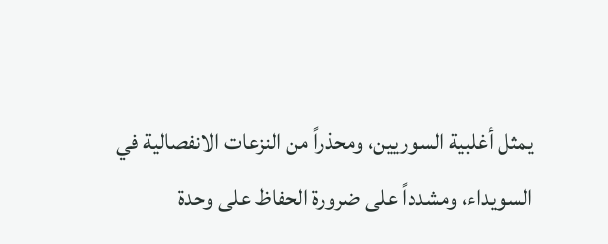يمثل أغلبية السوريين، ومحذراً من النزعات الانفصالية في السويداء، ومشدداً على ضرورة الحفاظ على وحدة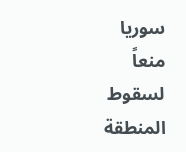سوريا منعاً لسقوط المنطقة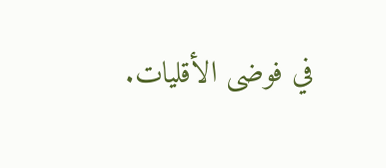في فوضى الأقليات.